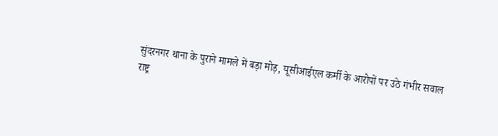सुंदरनगर थाना के पुराने मामले में बड़ा मोड़, यूसीआईएल कर्मी के आरोपों पर उठे गंभीर सवाल
राष्ट्र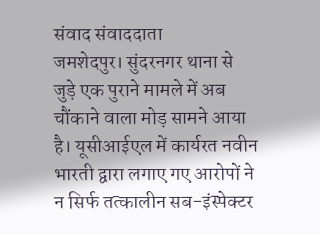संवाद संवाददाता
जमशेदपुर। सुंदरनगर थाना से जुड़े एक पुराने मामले में अब चौंकाने वाला मोड़ सामने आया है। यूसीआईएल में कार्यरत नवीन भारती द्वारा लगाए गए आरोपों ने न सिर्फ तत्कालीन सब-इंस्पेक्टर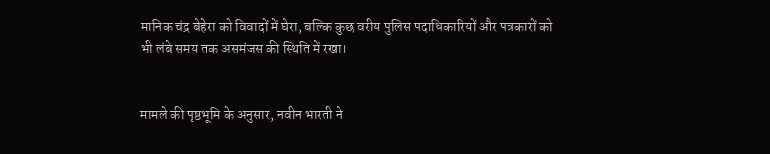मानिक चंद्र बेहेरा को विवादों में घेरा, बल्कि कुछ वरीय पुलिस पदाधिकारियों और पत्रकारों को भी लंबे समय तक असमंजस की स्थिति में रखा।


मामले की पृष्ठभूमि के अनुसार, नवीन भारती ने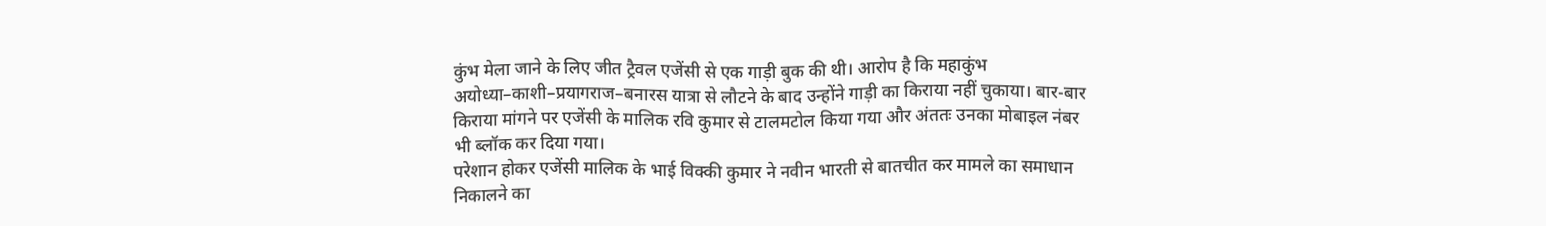कुंभ मेला जाने के लिए जीत ट्रैवल एजेंसी से एक गाड़ी बुक की थी। आरोप है कि महाकुंभ अयोध्या–काशी–प्रयागराज–बनारस यात्रा से लौटने के बाद उन्होंने गाड़ी का किराया नहीं चुकाया। बार-बार किराया मांगने पर एजेंसी के मालिक रवि कुमार से टालमटोल किया गया और अंततः उनका मोबाइल नंबर भी ब्लॉक कर दिया गया।
परेशान होकर एजेंसी मालिक के भाई विक्की कुमार ने नवीन भारती से बातचीत कर मामले का समाधान निकालने का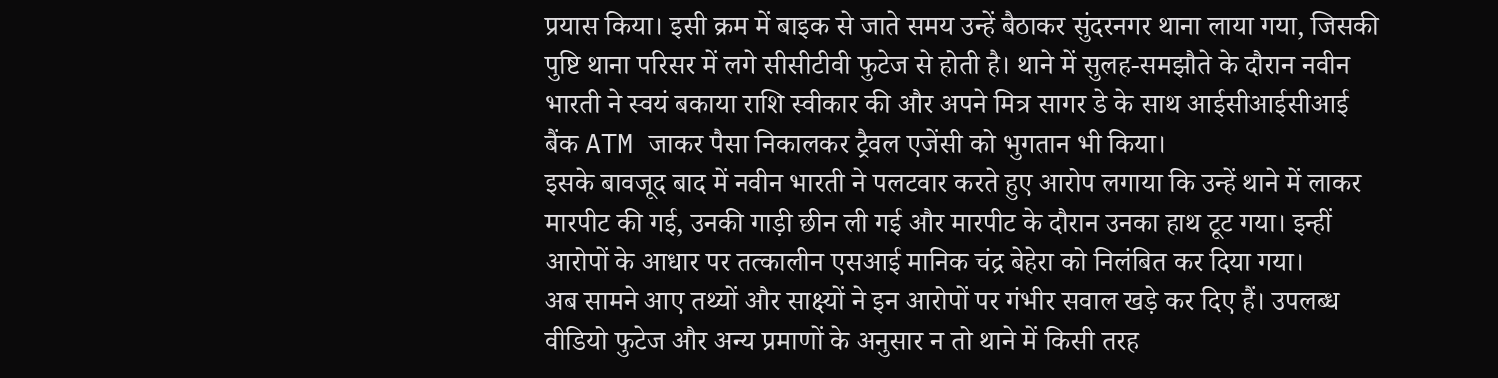प्रयास किया। इसी क्रम में बाइक से जाते समय उन्हें बैठाकर सुंदरनगर थाना लाया गया, जिसकी पुष्टि थाना परिसर में लगे सीसीटीवी फुटेज से होती है। थाने में सुलह-समझौते के दौरान नवीन भारती ने स्वयं बकाया राशि स्वीकार की और अपने मित्र सागर डे के साथ आईसीआईसीआई बैंक ATM जाकर पैसा निकालकर ट्रैवल एजेंसी को भुगतान भी किया।
इसके बावजूद बाद में नवीन भारती ने पलटवार करते हुए आरोप लगाया कि उन्हें थाने में लाकर मारपीट की गई, उनकी गाड़ी छीन ली गई और मारपीट के दौरान उनका हाथ टूट गया। इन्हीं आरोपों के आधार पर तत्कालीन एसआई मानिक चंद्र बेहेरा को निलंबित कर दिया गया।
अब सामने आए तथ्यों और साक्ष्यों ने इन आरोपों पर गंभीर सवाल खड़े कर दिए हैं। उपलब्ध वीडियो फुटेज और अन्य प्रमाणों के अनुसार न तो थाने में किसी तरह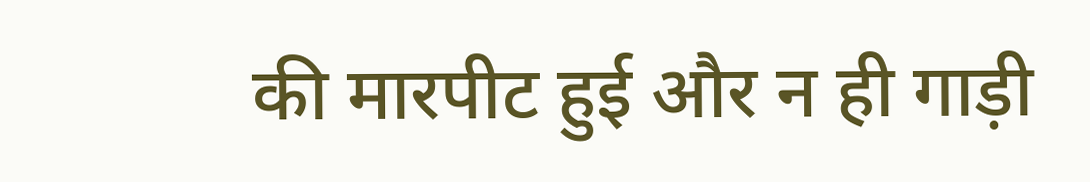की मारपीट हुई और न ही गाड़ी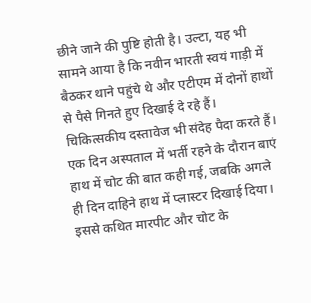छीने जाने की पुष्टि होती है। उल्टा, यह भी सामने आया है कि नवीन भारती स्वयं गाड़ी में बैठकर थाने पहुंचे थे और एटीएम में दोनों हाथों से पैसे गिनते हुए दिखाई दे रहे हैं।
चिकित्सकीय दस्तावेज भी संदेह पैदा करते हैं। एक दिन अस्पताल में भर्ती रहने के दौरान बाएं हाथ में चोट की बात कही गई, जबकि अगले ही दिन दाहिने हाथ में प्लास्टर दिखाई दिया। इससे कथित मारपीट और चोट के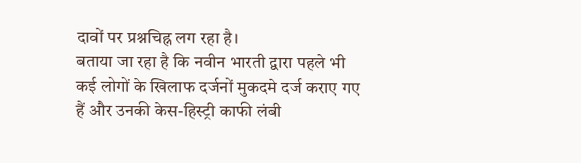दावों पर प्रश्नचिह्न लग रहा है।
बताया जा रहा है कि नवीन भारती द्वारा पहले भी कई लोगों के खिलाफ दर्जनों मुकदमे दर्ज कराए गए हैं और उनकी केस-हिस्ट्री काफी लंबी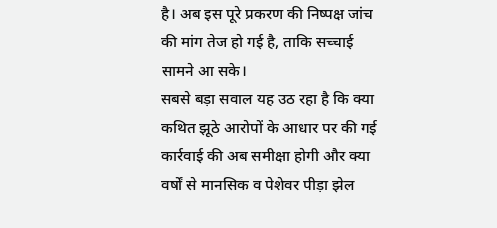है। अब इस पूरे प्रकरण की निष्पक्ष जांच की मांग तेज हो गई है, ताकि सच्चाई सामने आ सके।
सबसे बड़ा सवाल यह उठ रहा है कि क्या कथित झूठे आरोपों के आधार पर की गई कार्रवाई की अब समीक्षा होगी और क्या वर्षों से मानसिक व पेशेवर पीड़ा झेल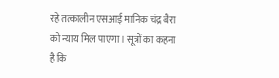रहे तत्कालीन एसआई मानिक चंद्र बैरा को न्याय मिल पाएगा। सूत्रों का कहना है कि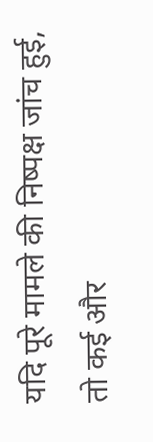यदि पूरे मामले की निष्पक्ष जांच हुई, तो कई और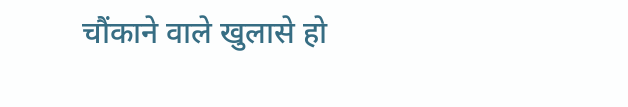चौंकाने वाले खुलासे हो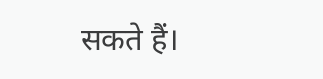सकते हैं।